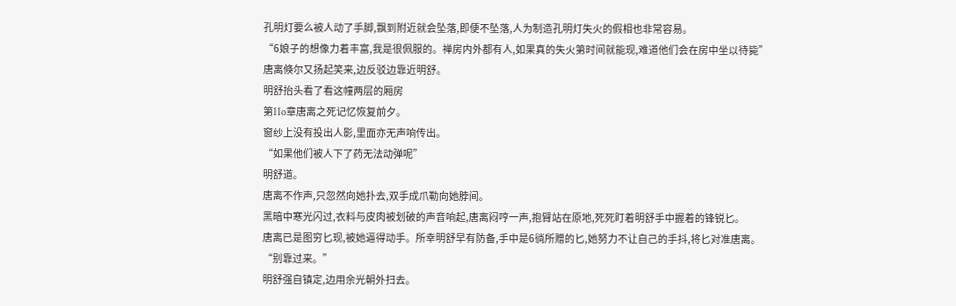孔明灯要么被人动了手脚,飘到附近就会坠落,即便不坠落,人为制造孔明灯失火的假相也非常容易。
“6娘子的想像力着丰富,我是很佩服的。禅房内外都有人,如果真的失火第时间就能现,难道他们会在房中坐以待毙”
唐离倏尔又扬起笑来,边反驳边靠近明舒。
明舒抬头看了看这幢两层的厢房
第11o章唐离之死记忆恢复前夕。
窗纱上没有投出人影,里面亦无声响传出。
“如果他们被人下了药无法动弹呢”
明舒道。
唐离不作声,只忽然向她扑去,双手成爪勒向她脖间。
黑暗中寒光闪过,衣料与皮肉被划破的声音响起,唐离闷哼一声,抱臂站在原地,死死盯着明舒手中握着的锋锐匕。
唐离已是图穷匕现,被她逼得动手。所幸明舒早有防备,手中是6徜所赠的匕,她努力不让自己的手抖,将匕对准唐离。
“别靠过来。”
明舒强自镇定,边用余光朝外扫去。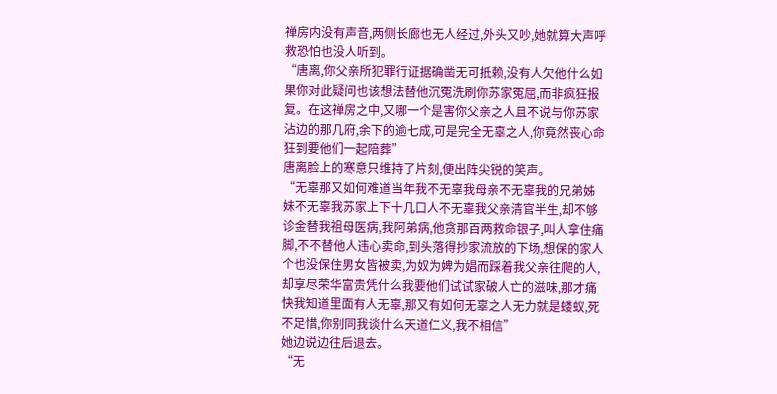禅房内没有声音,两侧长廊也无人经过,外头又吵,她就算大声呼救恐怕也没人听到。
“唐离,你父亲所犯罪行证据确凿无可抵赖,没有人欠他什么如果你对此疑问也该想法替他沉冤洗刷你苏家冤屈,而非疯狂报复。在这禅房之中,又哪一个是害你父亲之人且不说与你苏家沾边的那几府,余下的逾七成,可是完全无辜之人,你竟然丧心命狂到要他们一起陪葬”
唐离脸上的寒意只维持了片刻,便出阵尖锐的笑声。
“无辜那又如何难道当年我不无辜我母亲不无辜我的兄弟姊妹不无辜我苏家上下十几口人不无辜我父亲清官半生,却不够诊金替我祖母医病,我阿弟病,他贪那百两救命银子,叫人拿住痛脚,不不替他人违心卖命,到头落得抄家流放的下场,想保的家人个也没保住男女皆被卖,为奴为婢为娼而踩着我父亲往爬的人,却享尽荣华富贵凭什么我要他们试试家破人亡的滋味,那才痛快我知道里面有人无辜,那又有如何无辜之人无力就是蝼蚁,死不足惜,你别同我谈什么天道仁义,我不相信”
她边说边往后退去。
“无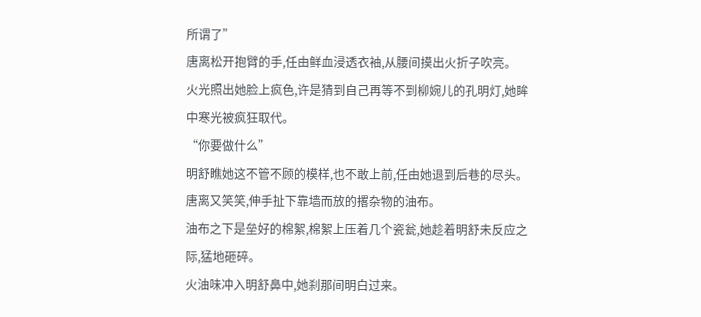所谓了”
唐离松开抱臂的手,任由鲜血浸透衣袖,从腰间摸出火折子吹亮。
火光照出她脸上疯色,许是猜到自己再等不到柳婉儿的孔明灯,她眸中寒光被疯狂取代。
“你要做什么”
明舒瞧她这不管不顾的模样,也不敢上前,任由她退到后巷的尽头。
唐离又笑笑,伸手扯下靠墙而放的撂杂物的油布。
油布之下是垒好的棉絮,棉絮上压着几个瓷瓮,她趁着明舒未反应之际,猛地砸碎。
火油味冲入明舒鼻中,她刹那间明白过来。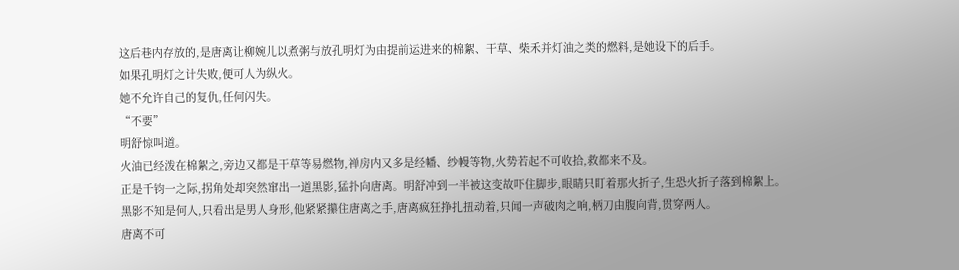这后巷内存放的,是唐离让柳婉儿以煮粥与放孔明灯为由提前运进来的棉絮、干草、柴禾并灯油之类的燃料,是她设下的后手。
如果孔明灯之计失败,便可人为纵火。
她不允许自己的复仇,任何闪失。
“不要”
明舒惊叫道。
火油已经泼在棉絮之,旁边又都是干草等易燃物,禅房内又多是经幡、纱幔等物,火势若起不可收拾,救都来不及。
正是千钧一之际,拐角处却突然窜出一道黑影,猛扑向唐离。明舒冲到一半被这变故吓住脚步,眼睛只盯着那火折子,生恐火折子落到棉絮上。
黑影不知是何人,只看出是男人身形,他紧紧攥住唐离之手,唐离疯狂挣扎扭动着,只闻一声破肉之响,柄刀由腹向背,贯穿两人。
唐离不可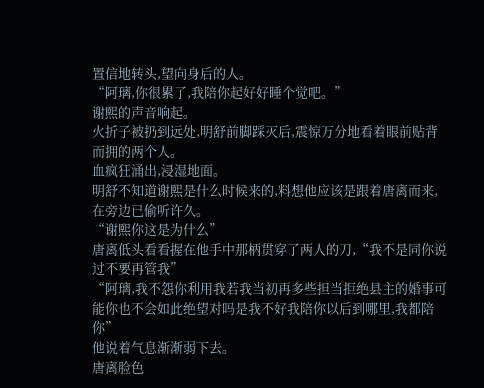置信地转头,望向身后的人。
“阿璃,你很累了,我陪你起好好睡个觉吧。”
谢熙的声音响起。
火折子被扔到远处,明舒前脚踩灭后,震惊万分地看着眼前贴背而拥的两个人。
血疯狂涌出,浸湿地面。
明舒不知道谢熙是什么时候来的,料想他应该是跟着唐离而来,在旁边已偷听许久。
“谢熙你这是为什么”
唐离低头看看握在他手中那柄贯穿了两人的刀,“我不是同你说过不要再管我”
“阿璃,我不怨你利用我若我当初再多些担当拒绝县主的婚事可能你也不会如此绝望对吗是我不好我陪你以后到哪里,我都陪你”
他说着气息渐渐弱下去。
唐离脸色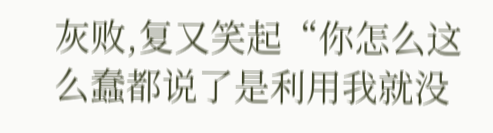灰败,复又笑起“你怎么这么蠢都说了是利用我就没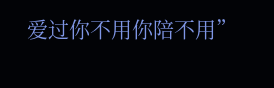爱过你不用你陪不用”